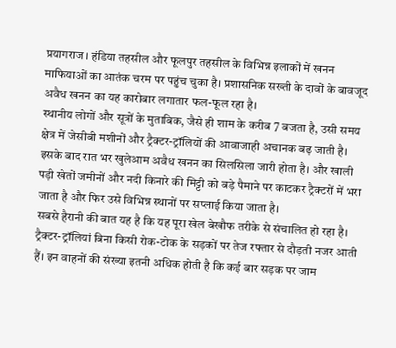प्रयागराज। हंडिया तहसील और फूलपुर तहसील के विभिन्न इलाकों में खनन माफियाओं का आतंक चरम पर पहुंच चुका है। प्रशासनिक सख्ती के दावों के बावजूद अवैध खनन का यह कारोबार लगातार फल-फूल रहा है।
स्थानीय लोगों और सूत्रों के मुताबिक, जैसे ही शाम के करीब 7 बजता है, उसी समय क्षेत्र में जेसीबी मशीनों और ट्रैक्टर-ट्रॉलियों की आवाजाही अचानक बढ़ जाती है। इसके बाद रात भर खुलेआम अवैध खनन का सिलसिला जारी होता है। और खाली पड़ी खेतों जमीनों और नदी किनारे की मिट्टी को बड़े पैमाने पर काटकर ट्रैक्टरों में भरा जाता है और फिर उसे विभिन्न स्थानों पर सप्लाई किया जाता है।
सबसे हैरानी की बात यह है कि यह पूरा खेल बेखौफ तरीके से संचालित हो रहा है। ट्रैक्टर-ट्रॉलियां बिना किसी रोक-टोक के सड़कों पर तेज रफ्तार से दौड़ती नजर आती हैं। इन वाहनों की संख्या इतनी अधिक होती है कि कई बार सड़क पर जाम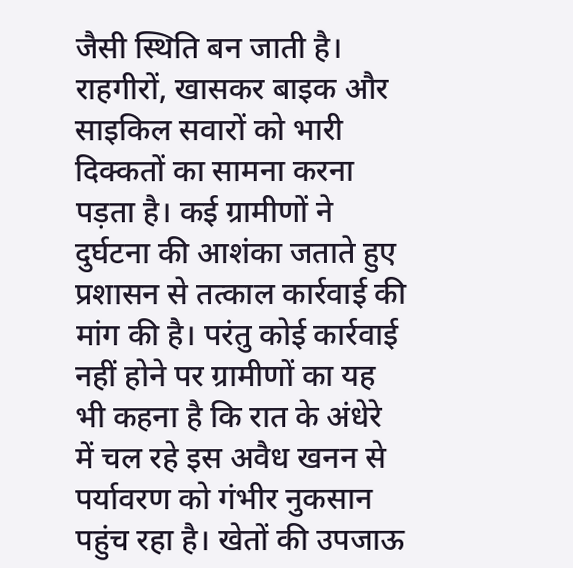जैसी स्थिति बन जाती है। राहगीरों, खासकर बाइक और साइकिल सवारों को भारी दिक्कतों का सामना करना पड़ता है। कई ग्रामीणों ने दुर्घटना की आशंका जताते हुए प्रशासन से तत्काल कार्रवाई की मांग की है। परंतु कोई कार्रवाई नहीं होने पर ग्रामीणों का यह भी कहना है कि रात के अंधेरे में चल रहे इस अवैध खनन से पर्यावरण को गंभीर नुकसान पहुंच रहा है। खेतों की उपजाऊ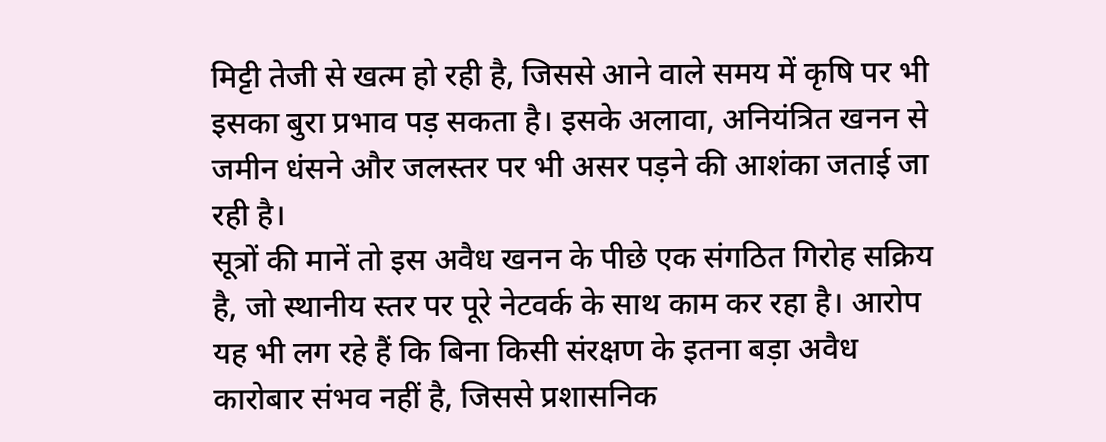मिट्टी तेजी से खत्म हो रही है, जिससे आने वाले समय में कृषि पर भी इसका बुरा प्रभाव पड़ सकता है। इसके अलावा, अनियंत्रित खनन से जमीन धंसने और जलस्तर पर भी असर पड़ने की आशंका जताई जा रही है।
सूत्रों की मानें तो इस अवैध खनन के पीछे एक संगठित गिरोह सक्रिय है, जो स्थानीय स्तर पर पूरे नेटवर्क के साथ काम कर रहा है। आरोप यह भी लग रहे हैं कि बिना किसी संरक्षण के इतना बड़ा अवैध कारोबार संभव नहीं है, जिससे प्रशासनिक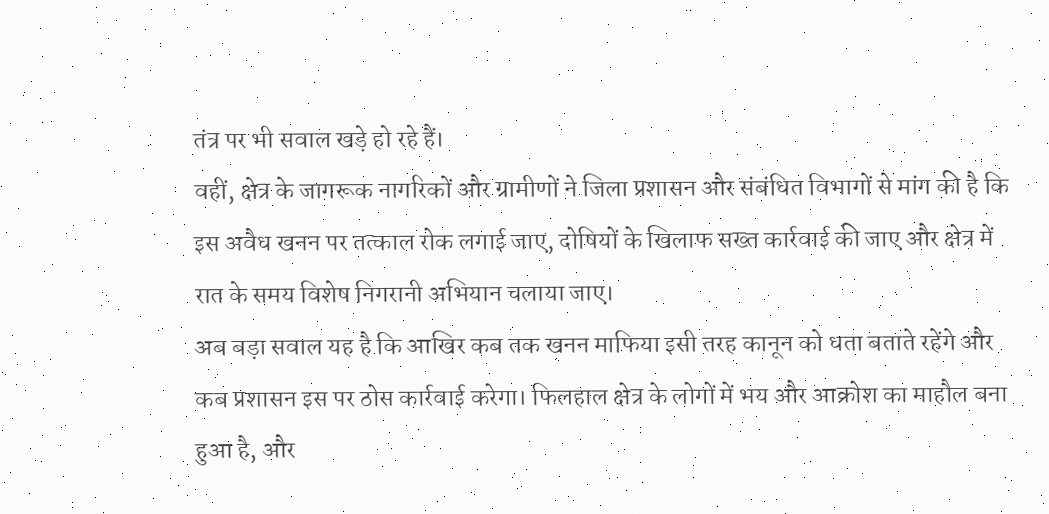तंत्र पर भी सवाल खड़े हो रहे हैं।
वहीं, क्षेत्र के जागरूक नागरिकों और ग्रामीणों ने जिला प्रशासन और संबंधित विभागों से मांग की है कि इस अवैध खनन पर तत्काल रोक लगाई जाए, दोषियों के खिलाफ सख्त कार्रवाई की जाए और क्षेत्र में रात के समय विशेष निगरानी अभियान चलाया जाए।
अब बड़ा सवाल यह है कि आखिर कब तक खनन माफिया इसी तरह कानून को धता बताते रहेंगे और कब प्रशासन इस पर ठोस कार्रवाई करेगा। फिलहाल क्षेत्र के लोगों में भय और आक्रोश का माहौल बना हुआ है, और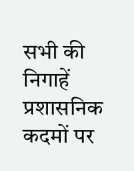सभी की निगाहें प्रशासनिक कदमों पर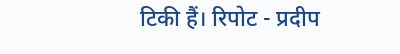टिकी हैं। रिपोट - प्रदीप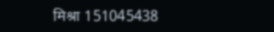मिश्रा 151045438